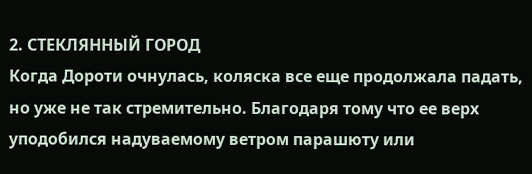2. СТЕКЛЯННЫЙ ГОРОД
Когда Дороти очнулась, коляска все еще продолжала падать, но уже не так стремительно. Благодаря тому что ее верх уподобился надуваемому ветром парашюту или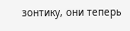зонтику, они теперь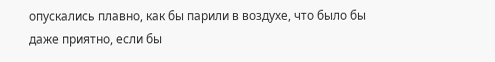опускались плавно, как бы парили в воздухе, что было бы даже приятно, если бы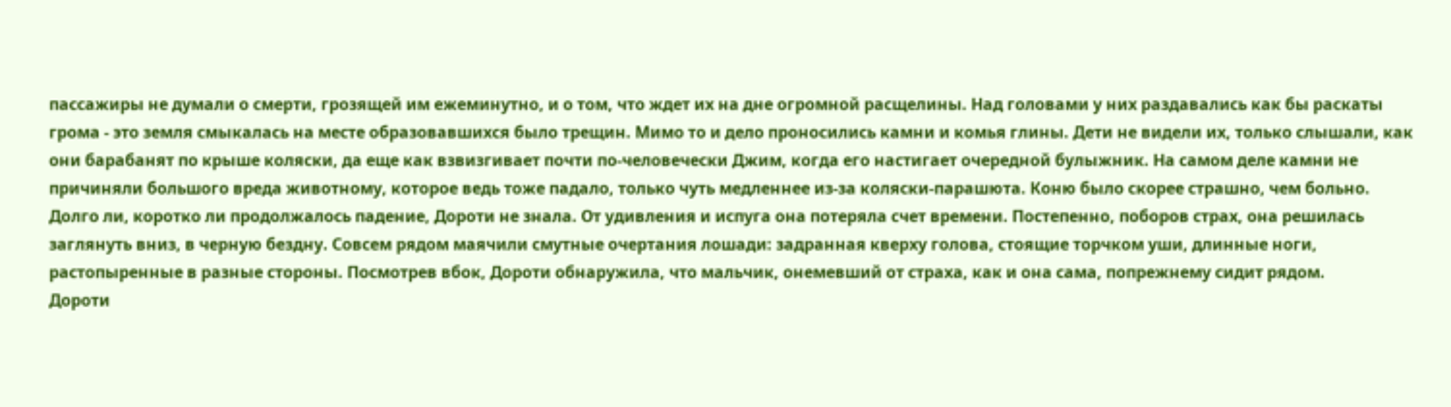пассажиры не думали о смерти, грозящей им ежеминутно, и о том, что ждет их на дне огромной расщелины. Над головами у них раздавались как бы раскаты грома - это земля смыкалась на месте образовавшихся было трещин. Мимо то и дело проносились камни и комья глины. Дети не видели их, только слышали, как они барабанят по крыше коляски, да еще как взвизгивает почти по-человечески Джим, когда его настигает очередной булыжник. На самом деле камни не причиняли большого вреда животному, которое ведь тоже падало, только чуть медленнее из-за коляски-парашюта. Коню было скорее страшно, чем больно.
Долго ли, коротко ли продолжалось падение, Дороти не знала. От удивления и испуга она потеряла счет времени. Постепенно, поборов страх, она решилась заглянуть вниз, в черную бездну. Совсем рядом маячили смутные очертания лошади: задранная кверху голова, стоящие торчком уши, длинные ноги, растопыренные в разные стороны. Посмотрев вбок, Дороти обнаружила, что мальчик, онемевший от страха, как и она сама, попрежнему сидит рядом.
Дороти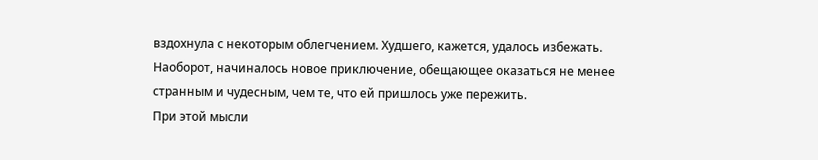вздохнула с некоторым облегчением. Худшего, кажется, удалось избежать. Наоборот, начиналось новое приключение, обещающее оказаться не менее странным и чудесным, чем те, что ей пришлось уже пережить.
При этой мысли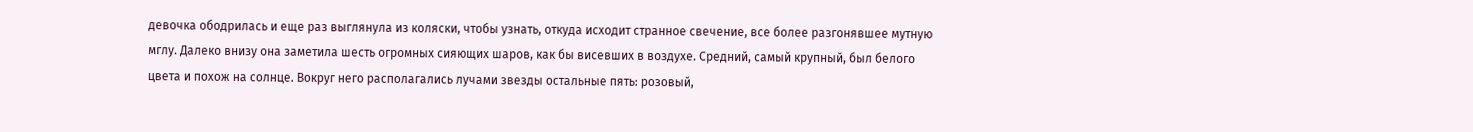девочка ободрилась и еще раз выглянула из коляски, чтобы узнать, откуда исходит странное свечение, все более разгонявшее мутную мглу. Далеко внизу она заметила шесть огромных сияющих шаров, как бы висевших в воздухе. Средний, самый крупный, был белого цвета и похож на солнце. Вокруг него располагались лучами звезды остальные пять: розовый,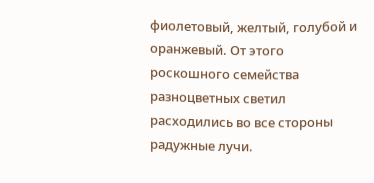фиолетовый, желтый, голубой и оранжевый. От этого роскошного семейства разноцветных светил расходились во все стороны радужные лучи.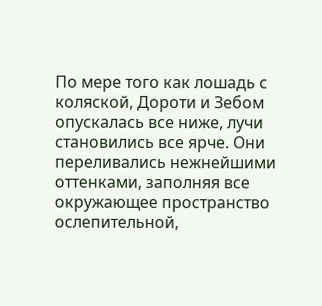По мере того как лошадь с коляской, Дороти и Зебом опускалась все ниже, лучи становились все ярче. Они переливались нежнейшими оттенками, заполняя все окружающее пространство ослепительной,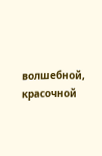волшебной, красочной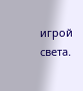игрой света.